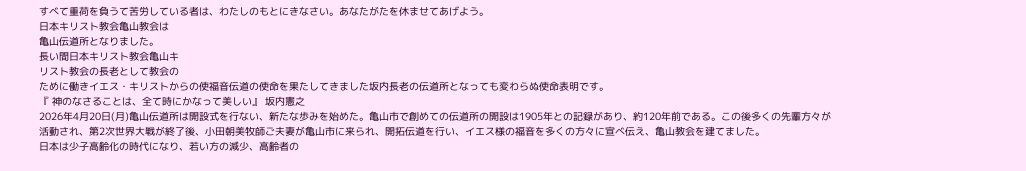すべて重荷を負うて苦労している者は、わたしのもとにきなさい。あなたがたを休ませてあげよう。
日本キリスト教会亀山教会は
亀山伝道所となりました。
長い間日本キリスト教会亀山キ
リスト教会の長老として教会の
ために働きイエス・キリストからの使福音伝道の使命を果たしてきました坂内長老の伝道所となっても変わらぬ使命表明です。
『 神のなさることは、全て時にかなって美しい』 坂内憲之
2026年4月20日(月)亀山伝道所は開設式を行ない、新たな歩みを始めた。亀山市で創めての伝道所の開設は1905年との記録があり、約120年前である。この後多くの先輩方々が活動され、第2次世界大戦が終了後、小田朝美牧師ご夫妻が亀山市に来られ、開拓伝道を行い、イエス様の福音を多くの方々に宣べ伝え、亀山教会を建てました。
日本は少子高齢化の時代になり、若い方の減少、高齢者の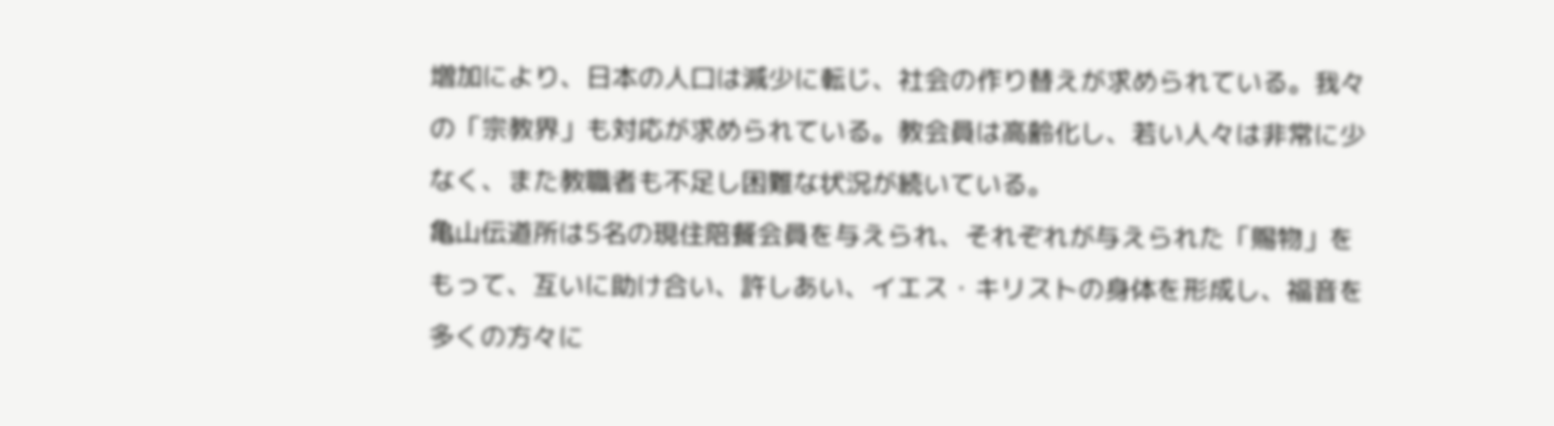増加により、日本の人口は減少に転じ、社会の作り替えが求められている。我々の「宗教界」も対応が求められている。教会員は高齢化し、若い人々は非常に少なく、また教職者も不足し困難な状況が続いている。
亀山伝道所は5名の現住陪餐会員を与えられ、それぞれが与えられた「賜物」をもって、互いに助け合い、許しあい、イエス・キリストの身体を形成し、福音を多くの方々に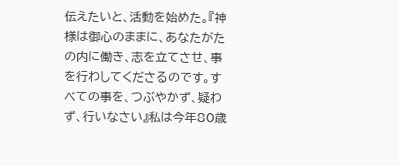伝えたいと、活動を始めた。『神様は御心のままに、あなたがたの内に働き、志を立てさせ、事を行わしてくださるのです。すべての事を、つぶやかず、疑わず、行いなさい』私は今年80歳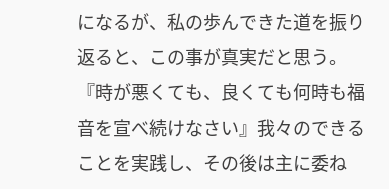になるが、私の歩んできた道を振り返ると、この事が真実だと思う。『時が悪くても、良くても何時も福音を宣べ続けなさい』我々のできることを実践し、その後は主に委ね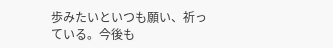歩みたいといつも願い、祈っている。今後も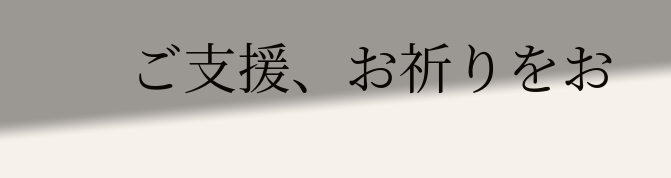ご支援、お祈りをお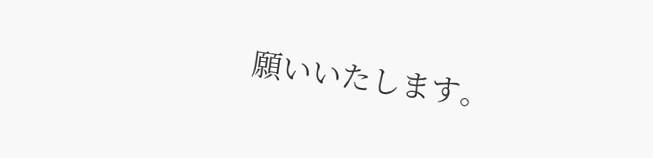願いいたします。